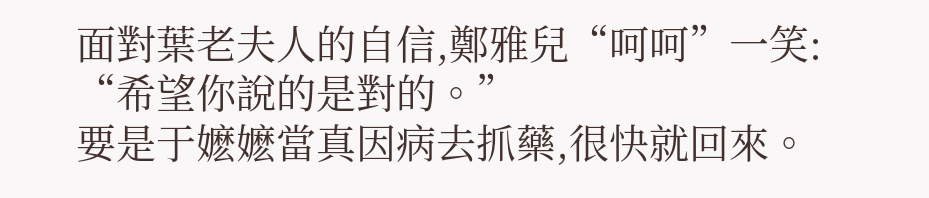面對葉老夫人的自信,鄭雅兒“呵呵”一笑:
“希望你說的是對的。”
要是于嬷嬷當真因病去抓藥,很快就回來。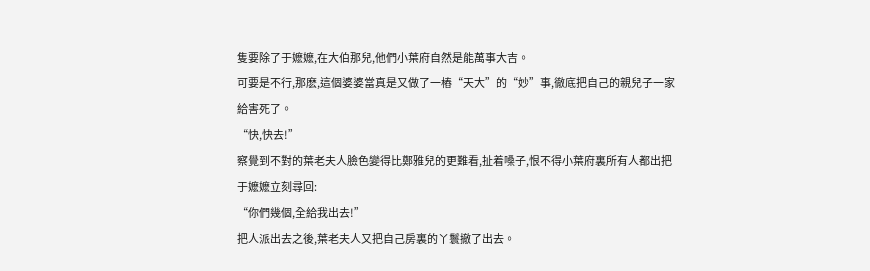隻要除了于嬷嬷,在大伯那兒,他們小葉府自然是能萬事大吉。
可要是不行,那麽,這個婆婆當真是又做了一樁“天大”的“妙”事,徹底把自己的親兒子一家給害死了。
“快,快去!”
察覺到不對的葉老夫人臉色變得比鄭雅兒的更難看,扯着嗓子,恨不得小葉府裏所有人都出把于嬷嬷立刻尋回:
“你們幾個,全給我出去!”
把人派出去之後,葉老夫人又把自己房裏的丫鬟撤了出去。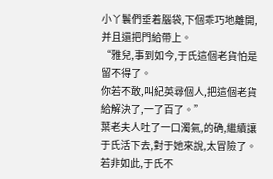小丫鬟們垂着腦袋,下個乖巧地離開,并且還把門給帶上。
“雅兒,事到如今,于氏這個老貨怕是留不得了。
你若不敢,叫紀英尋個人,把這個老貨給解決了,一了百了。”
葉老夫人吐了一口濁氣,的确,繼續讓于氏活下去,對于她來說,太冒險了。
若非如此,于氏不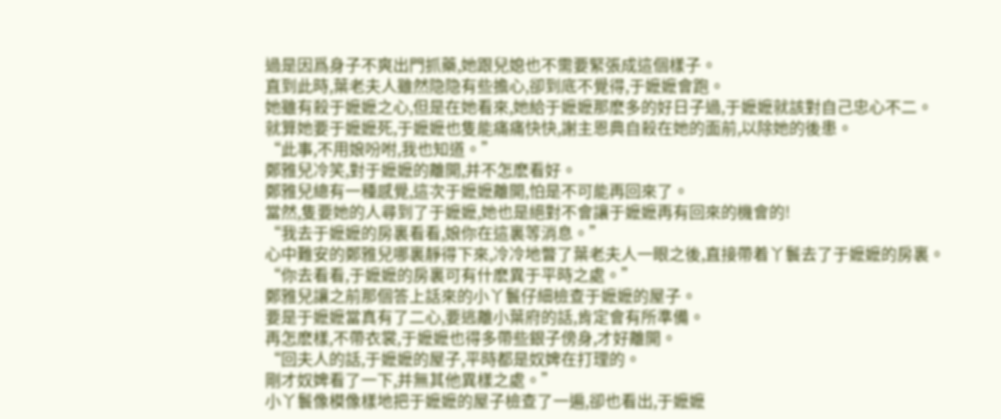過是因爲身子不爽出門抓藥,她跟兒媳也不需要緊張成這個樣子。
直到此時,葉老夫人雖然隐隐有些擔心,卻到底不覺得,于嬷嬷會跑。
她雖有殺于嬷嬷之心,但是在她看來,她給于嬷嬷那麽多的好日子過,于嬷嬷就該對自己忠心不二。
就算她要于嬷嬷死,于嬷嬷也隻能痛痛快快,謝主恩典自殺在她的面前,以除她的後患。
“此事,不用娘吩咐,我也知道。”
鄭雅兒冷笑,對于嬷嬷的離開,并不怎麽看好。
鄭雅兒總有一種感覺,這次于嬷嬷離開,怕是不可能再回來了。
當然,隻要她的人尋到了于嬷嬷,她也是絕對不會讓于嬷嬷再有回來的機會的!
“我去于嬷嬷的房裏看看,娘你在這裏等消息。”
心中難安的鄭雅兒哪裏靜得下來,冷冷地瞥了葉老夫人一眼之後,直接帶着丫鬟去了于嬷嬷的房裏。
“你去看看,于嬷嬷的房裏可有什麽異于平時之處。”
鄭雅兒讓之前那個答上話來的小丫鬟仔細檢查于嬷嬷的屋子。
要是于嬷嬷當真有了二心,要逃離小葉府的話,肯定會有所準備。
再怎麽樣,不帶衣裳,于嬷嬷也得多帶些銀子傍身,才好離開。
“回夫人的話,于嬷嬷的屋子,平時都是奴婢在打理的。
剛才奴婢看了一下,并無其他異樣之處。”
小丫鬟像模像樣地把于嬷嬷的屋子檢查了一遍,卻也看出,于嬷嬷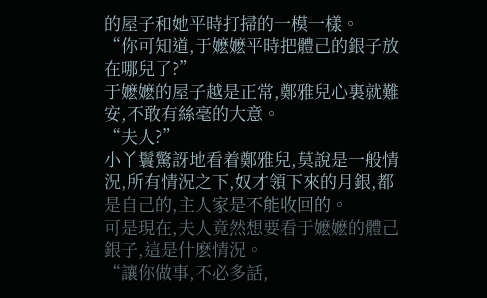的屋子和她平時打掃的一模一樣。
“你可知道,于嬷嬷平時把體己的銀子放在哪兒了?”
于嬷嬷的屋子越是正常,鄭雅兒心裏就難安,不敢有絲毫的大意。
“夫人?”
小丫鬟驚訝地看着鄭雅兒,莫說是一般情況,所有情況之下,奴才領下來的月銀,都是自己的,主人家是不能收回的。
可是現在,夫人竟然想要看于嬷嬷的體己銀子,這是什麽情況。
“讓你做事,不必多話,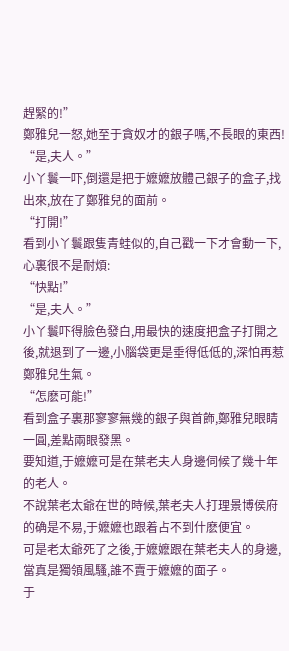趕緊的!”
鄭雅兒一怒,她至于貪奴才的銀子嗎,不長眼的東西!
“是,夫人。”
小丫鬟一吓,倒還是把于嬷嬷放體己銀子的盒子,找出來,放在了鄭雅兒的面前。
“打開!”
看到小丫鬟跟隻青蛙似的,自己戳一下才會動一下,心裏很不是耐煩:
“快點!”
“是,夫人。”
小丫鬟吓得臉色發白,用最快的速度把盒子打開之後,就退到了一邊,小腦袋更是垂得低低的,深怕再惹鄭雅兒生氣。
“怎麽可能!”
看到盒子裏那寥寥無幾的銀子與首飾,鄭雅兒眼睛一圓,差點兩眼發黑。
要知道,于嬷嬷可是在葉老夫人身邊伺候了幾十年的老人。
不說葉老太爺在世的時候,葉老夫人打理景博侯府的确是不易,于嬷嬷也跟着占不到什麽便宜。
可是老太爺死了之後,于嬷嬷跟在葉老夫人的身邊,當真是獨領風騷,誰不賣于嬷嬷的面子。
于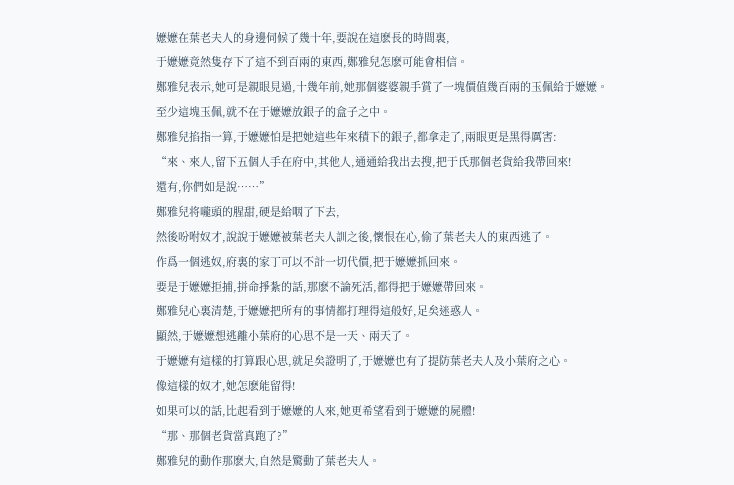嬷嬷在葉老夫人的身邊伺候了幾十年,要說在這麽長的時間裏,
于嬷嬷竟然隻存下了這不到百兩的東西,鄭雅兒怎麽可能會相信。
鄭雅兒表示,她可是親眼見過,十幾年前,她那個婆婆親手賞了一塊價值幾百兩的玉佩給于嬷嬷。
至少這塊玉佩,就不在于嬷嬷放銀子的盒子之中。
鄭雅兒掐指一算,于嬷嬷怕是把她這些年來積下的銀子,都拿走了,兩眼更是黑得厲害:
“來、來人,留下五個人手在府中,其他人,通通給我出去搜,把于氏那個老貨給我帶回來!
還有,你們如是說……”
鄭雅兒将嚨頭的腥甜,硬是給咽了下去,
然後吩咐奴才,說說于嬷嬷被葉老夫人訓之後,懷恨在心,偷了葉老夫人的東西逃了。
作爲一個逃奴,府裏的家丁可以不計一切代價,把于嬷嬷抓回來。
要是于嬷嬷拒捕,拼命掙紮的話,那麽不論死活,都得把于嬷嬷帶回來。
鄭雅兒心裏清楚,于嬷嬷把所有的事情都打理得這般好,足矣迷惑人。
顯然,于嬷嬷想逃離小葉府的心思不是一天、兩天了。
于嬷嬷有這樣的打算跟心思,就足矣證明了,于嬷嬷也有了提防葉老夫人及小葉府之心。
像這樣的奴才,她怎麽能留得!
如果可以的話,比起看到于嬷嬷的人來,她更希望看到于嬷嬷的屍體!
“那、那個老貨當真跑了?”
鄭雅兒的動作那麽大,自然是驚動了葉老夫人。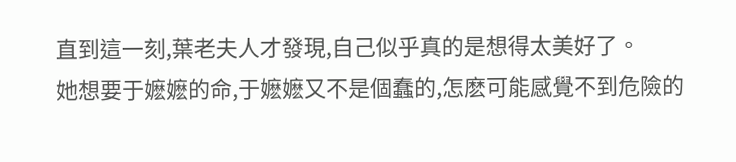直到這一刻,葉老夫人才發現,自己似乎真的是想得太美好了。
她想要于嬷嬷的命,于嬷嬷又不是個蠢的,怎麽可能感覺不到危險的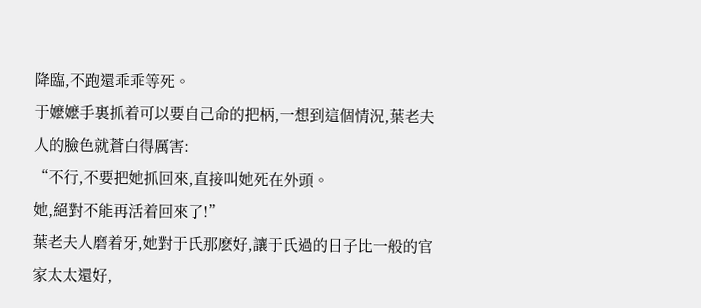降臨,不跑還乖乖等死。
于嬷嬷手裏抓着可以要自己命的把柄,一想到這個情況,葉老夫人的臉色就蒼白得厲害:
“不行,不要把她抓回來,直接叫她死在外頭。
她,絕對不能再活着回來了!”
葉老夫人磨着牙,她對于氏那麽好,讓于氏過的日子比一般的官家太太還好,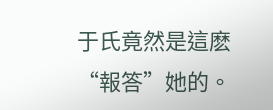于氏竟然是這麽“報答”她的。